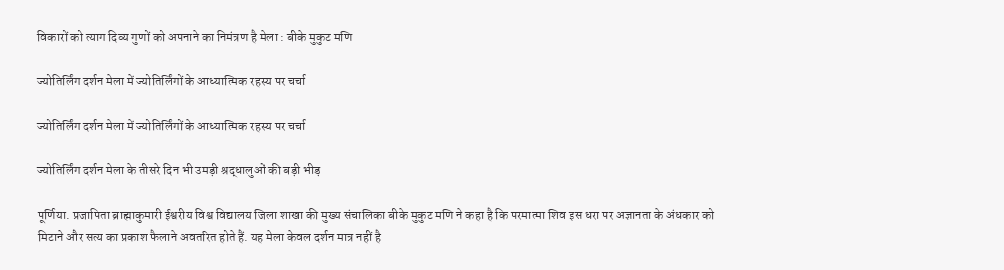विकारों को त्याग दिव्य गुणों को अपनाने का निमंत्रण है मेला : बीके मुकुट मणि

ज्योतिर्लिंग दर्शन मेला में ज्योतिर्लिंगों के आध्यात्मिक रहस्य पर चर्चा

ज्योतिर्लिंग दर्शन मेला में ज्योतिर्लिंगों के आध्यात्मिक रहस्य पर चर्चा

ज्योतिर्लिंग दर्शन मेला के तीसरे दिन भी उमड़ी श्रद्धालुओं की बड़ी भीड़

पूर्णिया. प्रजापिता ब्राह्माकुमारी ईश्वरीय विश्व विद्यालय जिला शाखा की मुख्य संचालिका बीके मुकुट मणि ने कहा है कि परमात्मा शिव इस धरा पर अज्ञानता के अंधकार को मिटाने और सत्य का प्रकाश फैलाने अवतरित होते हैं. यह मेला केवल दर्शन मात्र नहीं है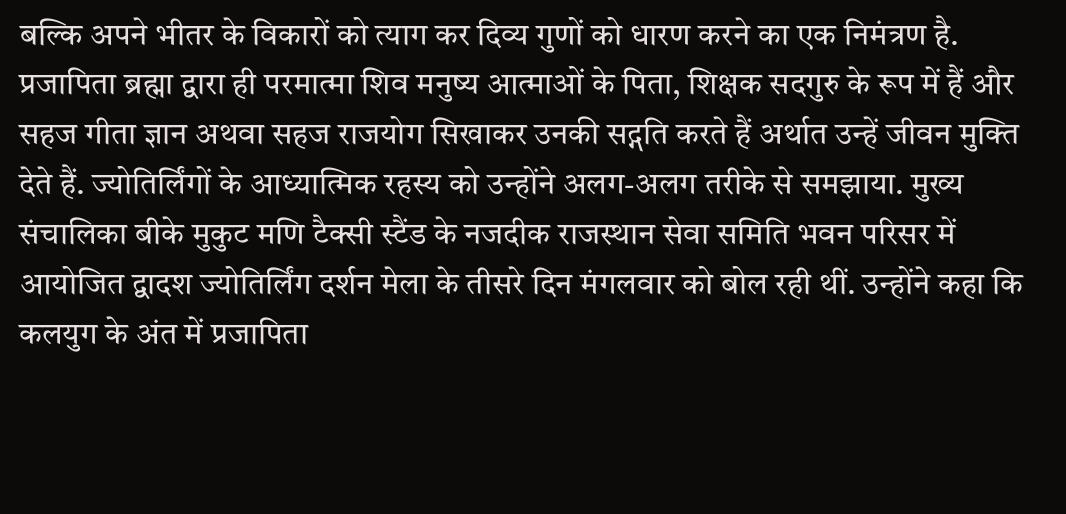बल्कि अपने भीतर के विकारों को त्याग कर दिव्य गुणों को धारण करने का एक निमंत्रण है. प्रजापिता ब्रह्मा द्वारा ही परमात्मा शिव मनुष्य आत्माओं के पिता, शिक्षक सदगुरु के रूप में हैं और सहज गीता ज्ञान अथवा सहज राजयोग सिखाकर उनकी सद्गति करते हैं अर्थात उन्हें जीवन मुक्ति देते हैं. ज्योतिर्लिंगों के आध्यात्मिक रहस्य को उन्होंने अलग-अलग तरीके से समझाया. मुख्य संचालिका बीके मुकुट मणि टैक्सी स्टैंड के नजदीक राजस्थान सेवा समिति भवन परिसर में आयोजित द्वादश ज्योतिर्लिंग दर्शन मेला के तीसरे दिन मंगलवार को बोल रही थीं. उन्होंने कहा कि कलयुग के अंत में प्रजापिता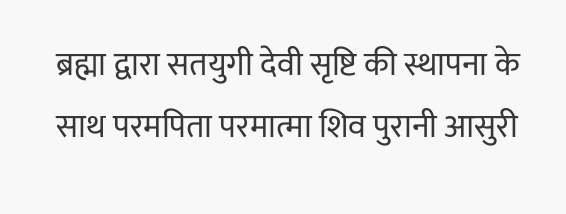ब्रह्मा द्वारा सतयुगी देवी सृष्टि की स्थापना के साथ परमपिता परमात्मा शिव पुरानी आसुरी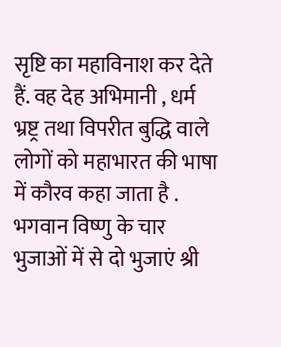सृष्टि का महाविनाश कर देते हैं. वह देह अभिमानी , धर्म भ्रष्ट्र तथा विपरीत बुद्धि वाले लोगों को महाभारत की भाषा में कौरव कहा जाता है . भगवान विष्णु के चार भुजाओं में से दो भुजाएं श्री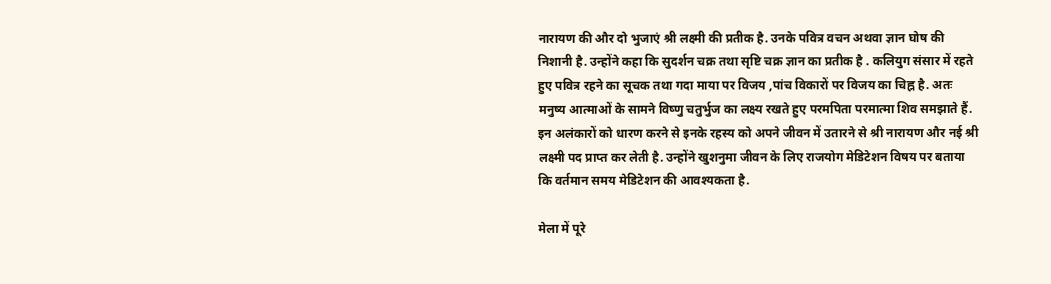नारायण की और दो भुजाएं श्री लक्ष्मी की प्रतीक है. उनके पवित्र वचन अथवा ज्ञान घोष की निशानी है. उन्होंने कहा कि सुदर्शन चक्र तथा सृष्टि चक्र ज्ञान का प्रतीक है . कलियुग संसार में रहते हुए पवित्र रहने का सूचक तथा गदा माया पर विजय ,पांच विकारों पर विजय का चिह्न है. अतः मनुष्य आत्माओं के सामने विष्णु चतुर्भुज का लक्ष्य रखते हुए परमपिता परमात्मा शिव समझाते हैं. इन अलंकारों को धारण करने से इनके रहस्य को अपने जीवन में उतारने से श्री नारायण और नई श्री लक्ष्मी पद प्राप्त कर लेती है. उन्होंने खुशनुमा जीवन के लिए राजयोग मेडिटेशन विषय पर बताया कि वर्तमान समय मेडिटेशन की आवश्यकता है.

मेला में पूरे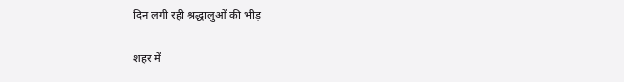दिन लगी रही श्रद्धालुओं की भीड़

शहर में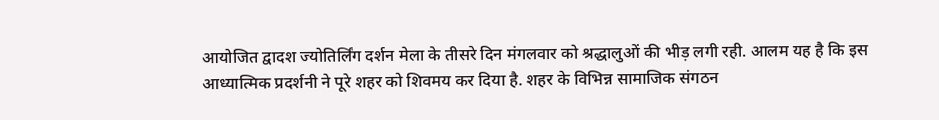आयोजित द्वादश ज्योतिर्लिंग दर्शन मेला के तीसरे दिन मंगलवार को श्रद्धालुओं की भीड़ लगी रही. आलम यह है कि इस आध्यात्मिक प्रदर्शनी ने पूरे शहर को शिवमय कर दिया है. शहर के विभिन्न सामाजिक संगठन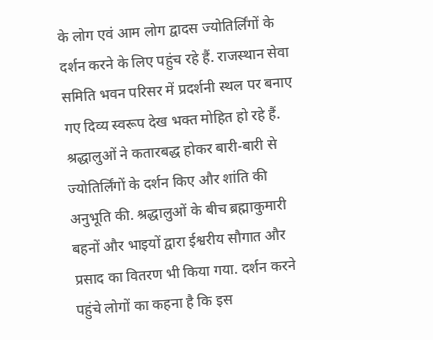के लोग एवं आम लोग द्वादस ज्योतिर्लिंगों के दर्शन करने के लिए पहुंच रहे हैं. राजस्थान सेवा समिति भवन परिसर में प्रदर्शनी स्थल पर बनाए गए दिव्य स्वरूप देख भक्त मोहित हो रहे हैं. श्रद्धालुओं ने कतारबद्ध होकर बारी-बारी से ज्योतिर्लिंगों के दर्शन किए और शांति की अनुभूति की. श्रद्धालुओं के बीच ब्रह्माकुमारी बहनों और भाइयों द्वारा ईश्वरीय सौगात और प्रसाद का वितरण भी किया गया. दर्शन करने पहुंचे लोगों का कहना है कि इस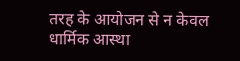तरह के आयोजन से न केवल धार्मिक आस्था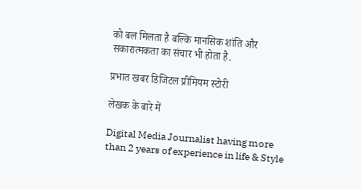को बल मिलता है बल्कि मानसिक शांति और सकारात्मकता का संचार भी होता है.

प्रभात खबर डिजिटल प्रीमियम स्टोरी

लेखक के बारे में

Digital Media Journalist having more than 2 years of experience in life & Style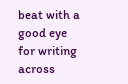beat with a good eye for writing across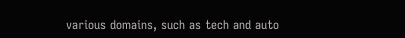various domains, such as tech and auto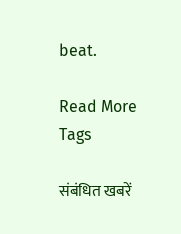beat.

Read More
Tags

संबंधित खबरें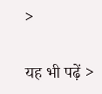>

यह भी पढ़ें >